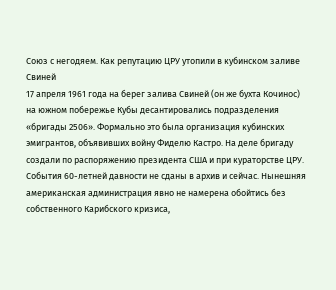Союз с негодяем. Как репутацию ЦРУ утопили в кубинском заливе Свиней
17 апреля 1961 года на берег залива Свиней (он же бухта Кочинос) на южном побережье Кубы десантировались подразделения «бригады 2506». Формально это была организация кубинских эмигрантов, объявивших войну Фиделю Кастро. На деле бригаду создали по распоряжению президента США и при кураторстве ЦРУ.
События 60-летней давности не сданы в архив и сейчас. Нынешняя американская администрация явно не намерена обойтись без собственного Карибского кризиса,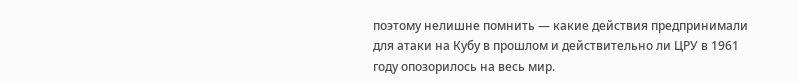поэтому нелишне помнить — какие действия предпринимали для атаки на Кубу в прошлом и действительно ли ЦРУ в 1961 году опозорилось на весь мир.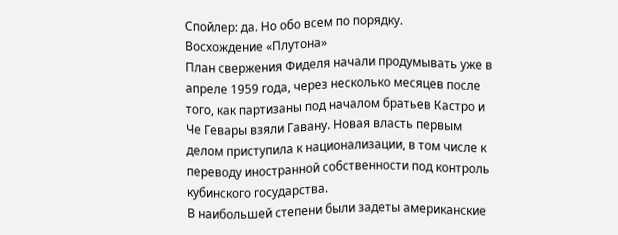Спойлер: да. Но обо всем по порядку.
Восхождение «Плутона»
План свержения Фиделя начали продумывать уже в апреле 1959 года, через несколько месяцев после того, как партизаны под началом братьев Кастро и Че Гевары взяли Гавану. Новая власть первым делом приступила к национализации, в том числе к переводу иностранной собственности под контроль кубинского государства.
В наибольшей степени были задеты американские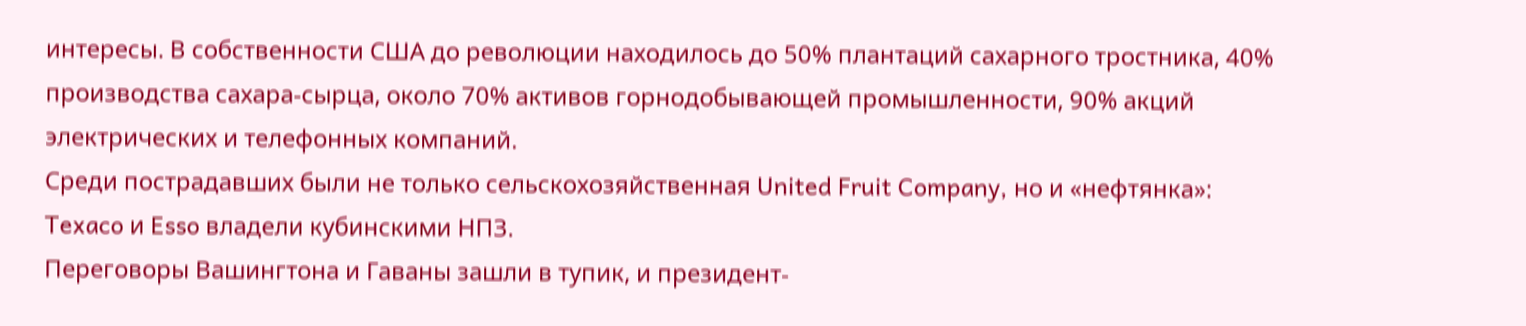интересы. В собственности США до революции находилось до 50% плантаций сахарного тростника, 40% производства сахара-сырца, около 70% активов горнодобывающей промышленности, 90% акций электрических и телефонных компаний.
Среди пострадавших были не только сельскохозяйственная United Fruit Company, но и «нефтянка»: Texaco и Esso владели кубинскими НПЗ.
Переговоры Вашингтона и Гаваны зашли в тупик, и президент-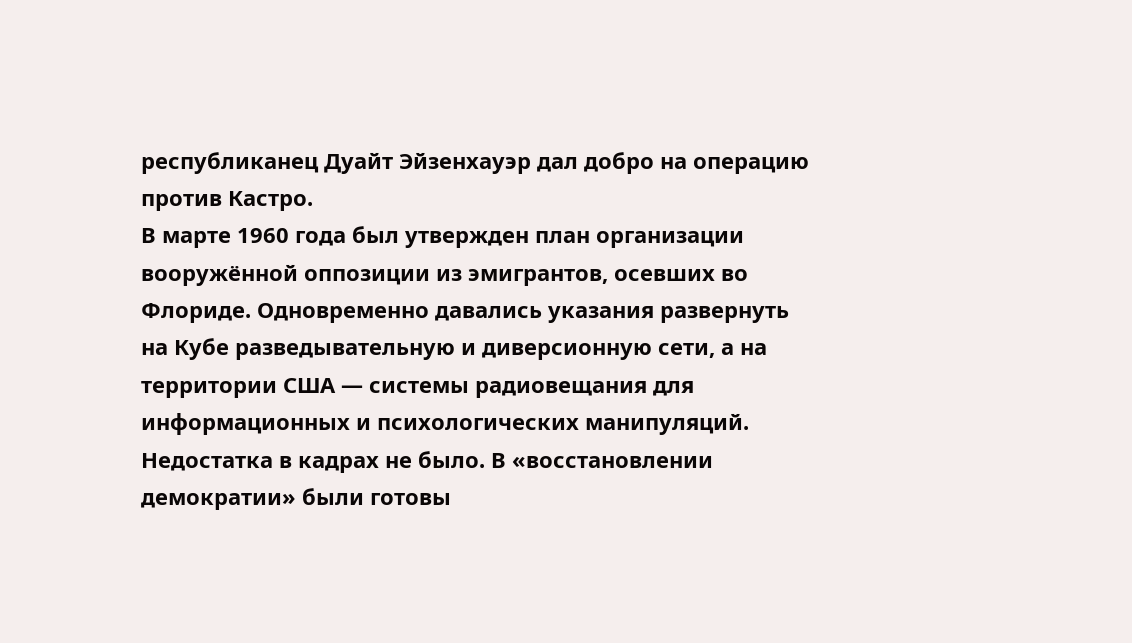республиканец Дуайт Эйзенхауэр дал добро на операцию против Кастро.
В марте 1960 года был утвержден план организации вооружённой оппозиции из эмигрантов, осевших во Флориде. Одновременно давались указания развернуть на Кубе разведывательную и диверсионную сети, а на территории США — системы радиовещания для информационных и психологических манипуляций.
Недостатка в кадрах не было. В «восстановлении демократии» были готовы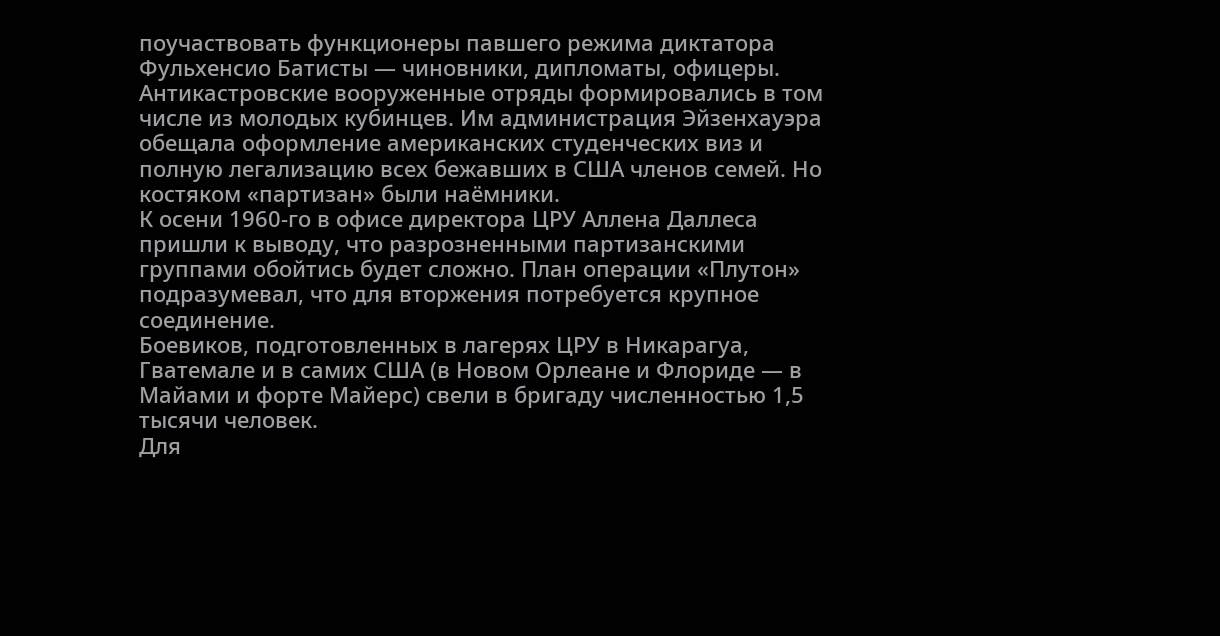поучаствовать функционеры павшего режима диктатора Фульхенсио Батисты — чиновники, дипломаты, офицеры.
Антикастровские вооруженные отряды формировались в том числе из молодых кубинцев. Им администрация Эйзенхауэра обещала оформление американских студенческих виз и полную легализацию всех бежавших в США членов семей. Но костяком «партизан» были наёмники.
К осени 1960-го в офисе директора ЦРУ Аллена Даллеса пришли к выводу, что разрозненными партизанскими группами обойтись будет сложно. План операции «Плутон» подразумевал, что для вторжения потребуется крупное соединение.
Боевиков, подготовленных в лагерях ЦРУ в Никарагуа, Гватемале и в самих США (в Новом Орлеане и Флориде — в Майами и форте Майерс) свели в бригаду численностью 1,5 тысячи человек.
Для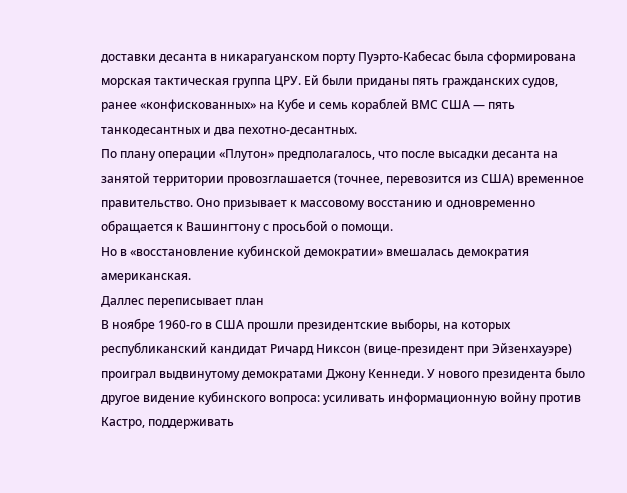доставки десанта в никарагуанском порту Пуэрто-Кабесас была сформирована морская тактическая группа ЦРУ. Ей были приданы пять гражданских судов, ранее «конфискованных» на Кубе и семь кораблей ВМС США — пять танкодесантных и два пехотно-десантных.
По плану операции «Плутон» предполагалось, что после высадки десанта на занятой территории провозглашается (точнее, перевозится из США) временное правительство. Оно призывает к массовому восстанию и одновременно обращается к Вашингтону с просьбой о помощи.
Но в «восстановление кубинской демократии» вмешалась демократия американская.
Даллес переписывает план
В ноябре 1960-го в США прошли президентские выборы, на которых республиканский кандидат Ричард Никсон (вице-президент при Эйзенхауэре) проиграл выдвинутому демократами Джону Кеннеди. У нового президента было другое видение кубинского вопроса: усиливать информационную войну против Кастро, поддерживать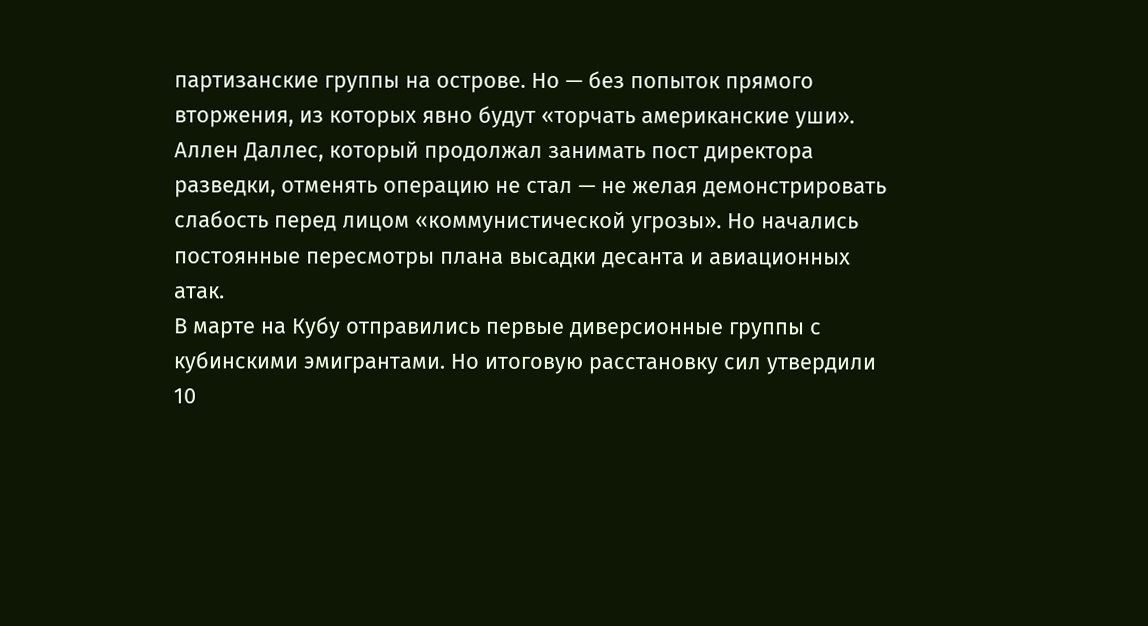партизанские группы на острове. Но — без попыток прямого вторжения, из которых явно будут «торчать американские уши».
Аллен Даллес, который продолжал занимать пост директора разведки, отменять операцию не стал — не желая демонстрировать слабость перед лицом «коммунистической угрозы». Но начались постоянные пересмотры плана высадки десанта и авиационных атак.
В марте на Кубу отправились первые диверсионные группы с кубинскими эмигрантами. Но итоговую расстановку сил утвердили 10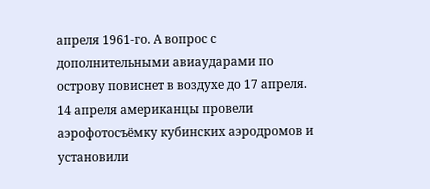апреля 1961-го. А вопрос с дополнительными авиаударами по острову повиснет в воздухе до 17 апреля.
14 апреля американцы провели аэрофотосъёмку кубинских аэродромов и установили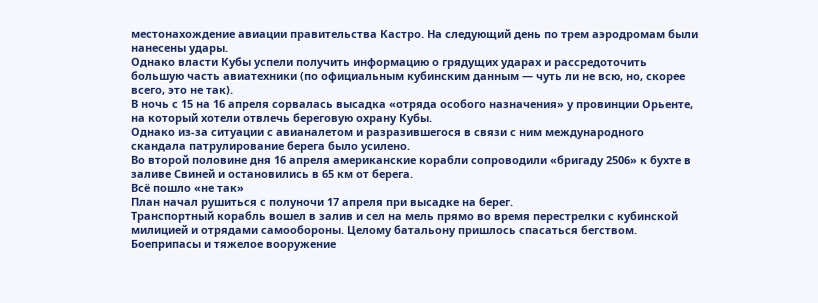местонахождение авиации правительства Кастро. На следующий день по трем аэродромам были нанесены удары.
Однако власти Кубы успели получить информацию о грядущих ударах и рассредоточить большую часть авиатехники (по официальным кубинским данным — чуть ли не всю, но, скорее всего, это не так).
В ночь с 15 на 16 апреля сорвалась высадка «отряда особого назначения» у провинции Орьенте, на который хотели отвлечь береговую охрану Кубы.
Однако из-за ситуации с авианалетом и разразившегося в связи с ним международного скандала патрулирование берега было усилено.
Во второй половине дня 16 апреля американские корабли сопроводили «бригаду 2506» к бухте в заливе Свиней и остановились в 65 км от берега.
Всё пошло «не так»
План начал рушиться с полуночи 17 апреля при высадке на берег.
Транспортный корабль вошел в залив и сел на мель прямо во время перестрелки с кубинской милицией и отрядами самообороны. Целому батальону пришлось спасаться бегством. Боеприпасы и тяжелое вооружение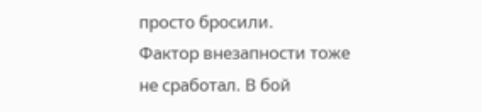просто бросили.
Фактор внезапности тоже не сработал. В бой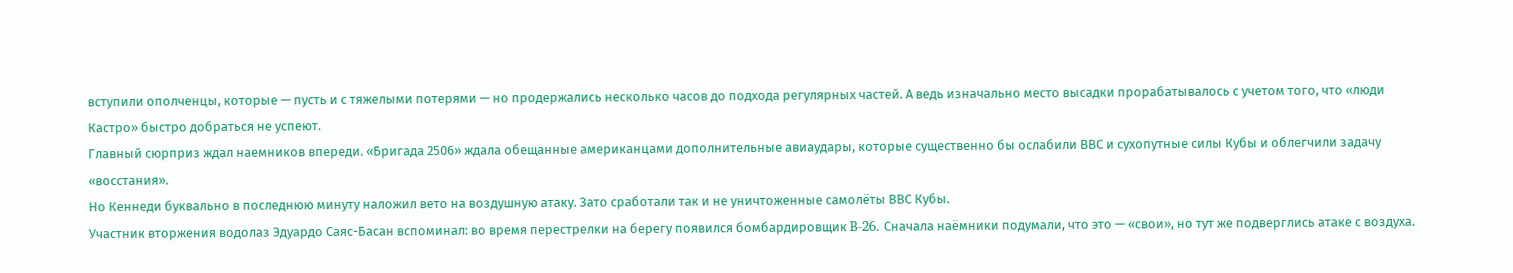вступили ополченцы, которые — пусть и с тяжелыми потерями — но продержались несколько часов до подхода регулярных частей. А ведь изначально место высадки прорабатывалось с учетом того, что «люди Кастро» быстро добраться не успеют.
Главный сюрприз ждал наемников впереди. «Бригада 2506» ждала обещанные американцами дополнительные авиаудары, которые существенно бы ослабили ВВС и сухопутные силы Кубы и облегчили задачу «восстания».
Но Кеннеди буквально в последнюю минуту наложил вето на воздушную атаку. Зато сработали так и не уничтоженные самолёты ВВС Кубы.
Участник вторжения водолаз Эдуардо Саяс-Басан вспоминал: во время перестрелки на берегу появился бомбардировщик B-26. Сначала наёмники подумали, что это — «свои», но тут же подверглись атаке с воздуха.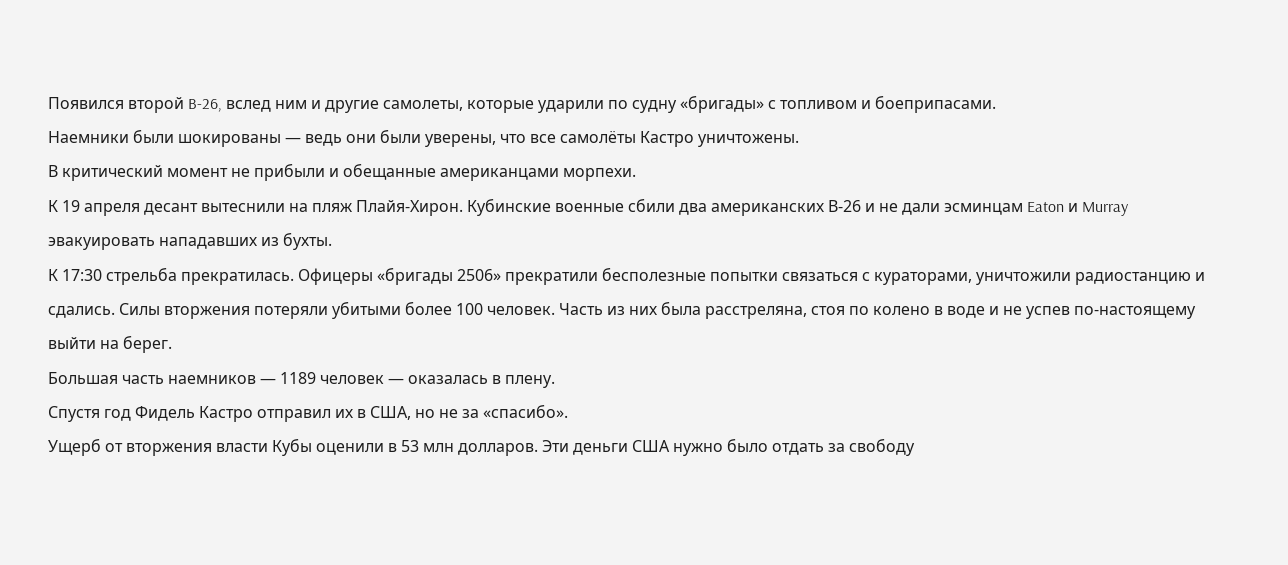Появился второй B-26, вслед ним и другие самолеты, которые ударили по судну «бригады» с топливом и боеприпасами.
Наемники были шокированы — ведь они были уверены, что все самолёты Кастро уничтожены.
В критический момент не прибыли и обещанные американцами морпехи.
К 19 апреля десант вытеснили на пляж Плайя-Хирон. Кубинские военные сбили два американских В-26 и не дали эсминцам Eaton и Murray эвакуировать нападавших из бухты.
К 17:30 стрельба прекратилась. Офицеры «бригады 2506» прекратили бесполезные попытки связаться с кураторами, уничтожили радиостанцию и сдались. Силы вторжения потеряли убитыми более 100 человек. Часть из них была расстреляна, стоя по колено в воде и не успев по-настоящему выйти на берег.
Большая часть наемников — 1189 человек — оказалась в плену.
Спустя год Фидель Кастро отправил их в США, но не за «спасибо».
Ущерб от вторжения власти Кубы оценили в 53 млн долларов. Эти деньги США нужно было отдать за свободу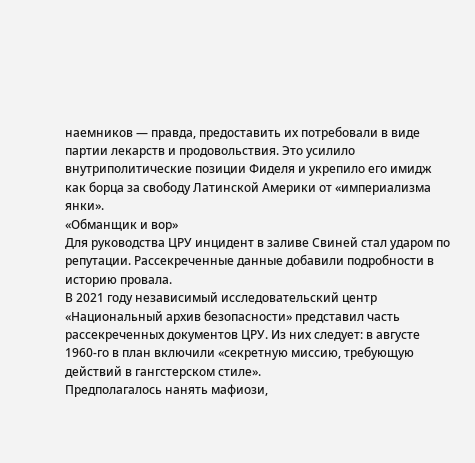наемников — правда, предоставить их потребовали в виде партии лекарств и продовольствия. Это усилило внутриполитические позиции Фиделя и укрепило его имидж как борца за свободу Латинской Америки от «империализма янки».
«Обманщик и вор»
Для руководства ЦРУ инцидент в заливе Свиней стал ударом по репутации. Рассекреченные данные добавили подробности в историю провала.
В 2021 году независимый исследовательский центр «Национальный архив безопасности» представил часть рассекреченных документов ЦРУ. Из них следует: в августе 1960-го в план включили «секретную миссию, требующую действий в гангстерском стиле».
Предполагалось нанять мафиози,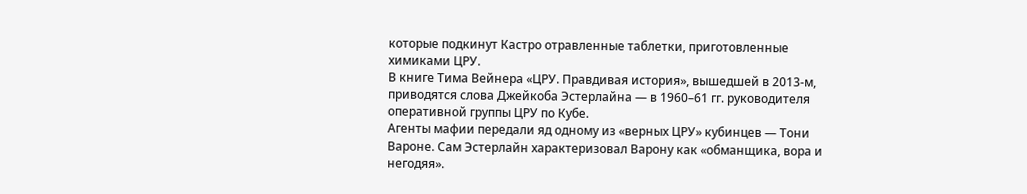которые подкинут Кастро отравленные таблетки, приготовленные химиками ЦРУ.
В книге Тима Вейнера «ЦРУ. Правдивая история», вышедшей в 2013-м, приводятся слова Джейкоба Эстерлайна — в 1960–61 гг. руководителя оперативной группы ЦРУ по Кубе.
Агенты мафии передали яд одному из «верных ЦРУ» кубинцев — Тони Вароне. Сам Эстерлайн характеризовал Варону как «обманщика, вора и негодяя».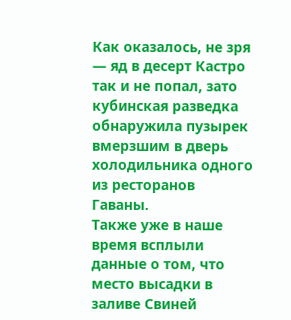Как оказалось, не зря — яд в десерт Кастро так и не попал, зато кубинская разведка обнаружила пузырек вмерзшим в дверь холодильника одного из ресторанов Гаваны.
Также уже в наше время всплыли данные о том, что место высадки в заливе Свиней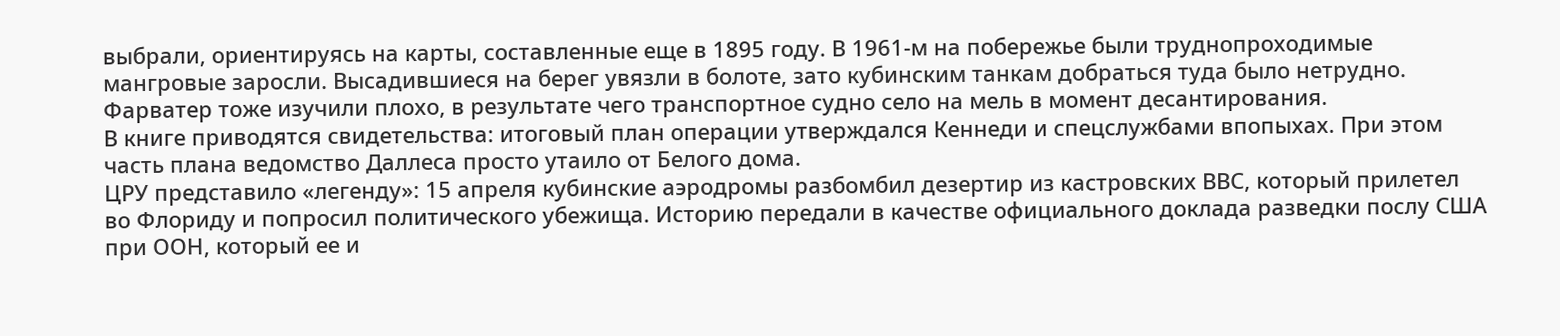выбрали, ориентируясь на карты, составленные еще в 1895 году. В 1961-м на побережье были труднопроходимые мангровые заросли. Высадившиеся на берег увязли в болоте, зато кубинским танкам добраться туда было нетрудно.
Фарватер тоже изучили плохо, в результате чего транспортное судно село на мель в момент десантирования.
В книге приводятся свидетельства: итоговый план операции утверждался Кеннеди и спецслужбами впопыхах. При этом часть плана ведомство Даллеса просто утаило от Белого дома.
ЦРУ представило «легенду»: 15 апреля кубинские аэродромы разбомбил дезертир из кастровских ВВС, который прилетел во Флориду и попросил политического убежища. Историю передали в качестве официального доклада разведки послу США при ООН, который ее и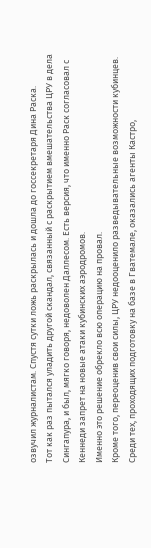озвучил журналистам. Спустя сутки ложь раскрылась и дошла до госсекретаря Дина Раска.
Тот как раз пытался уладить другой скандал, связанный с раскрытием вмешательства ЦРУ в дела Сингапура, и был, мягко говоря, недоволен Даллесом. Есть версия, что именно Раск согласовал с Кеннеди запрет на новые атаки кубинских аэродромов.
Именно это решение обрекло всю операцию на провал.
Кроме того, переоценив свои силы, ЦРУ недооценило разведывательные возможности кубинцев. Среди тех, проходящих подготовку на базе в Гватемале, оказались агенты Кастро,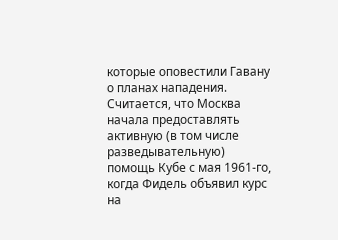которые оповестили Гавану о планах нападения.
Считается, что Москва начала предоставлять активную (в том числе разведывательную) помощь Кубе с мая 1961-го, когда Фидель объявил курс на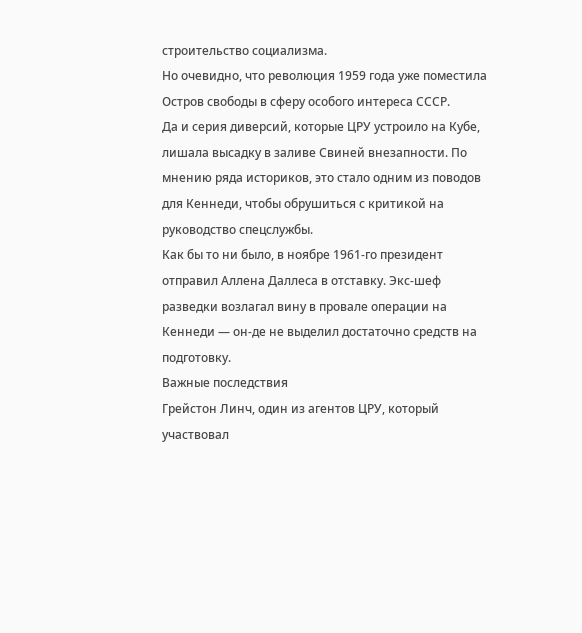строительство социализма.
Но очевидно, что революция 1959 года уже поместила Остров свободы в сферу особого интереса СССР.
Да и серия диверсий, которые ЦРУ устроило на Кубе, лишала высадку в заливе Свиней внезапности. По мнению ряда историков, это стало одним из поводов для Кеннеди, чтобы обрушиться с критикой на руководство спецслужбы.
Как бы то ни было, в ноябре 1961-го президент отправил Аллена Даллеса в отставку. Экс-шеф разведки возлагал вину в провале операции на Кеннеди — он-де не выделил достаточно средств на подготовку.
Важные последствия
Грейстон Линч, один из агентов ЦРУ, который участвовал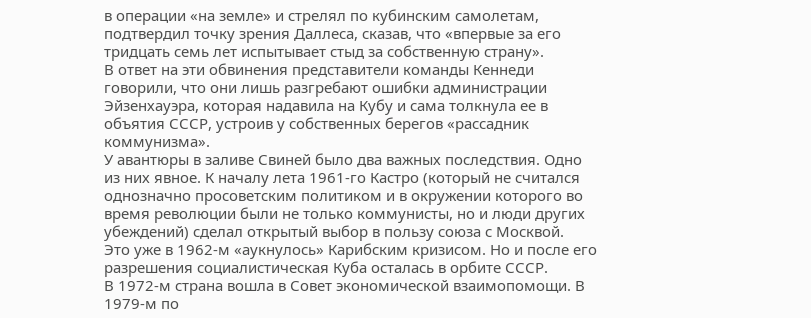в операции «на земле» и стрелял по кубинским самолетам, подтвердил точку зрения Даллеса, сказав, что «впервые за его тридцать семь лет испытывает стыд за собственную страну».
В ответ на эти обвинения представители команды Кеннеди говорили, что они лишь разгребают ошибки администрации Эйзенхауэра, которая надавила на Кубу и сама толкнула ее в объятия СССР, устроив у собственных берегов «рассадник коммунизма».
У авантюры в заливе Свиней было два важных последствия. Одно из них явное. К началу лета 1961-го Кастро (который не считался однозначно просоветским политиком и в окружении которого во время революции были не только коммунисты, но и люди других убеждений) сделал открытый выбор в пользу союза с Москвой.
Это уже в 1962-м «аукнулось» Карибским кризисом. Но и после его разрешения социалистическая Куба осталась в орбите СССР.
В 1972-м страна вошла в Совет экономической взаимопомощи. В 1979-м по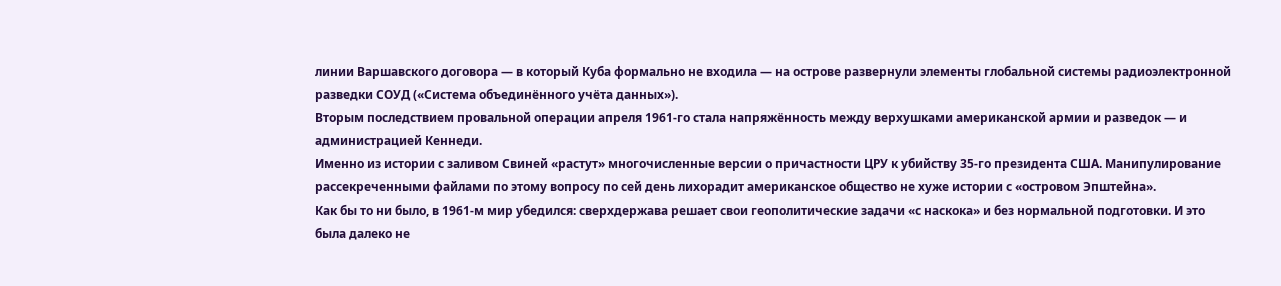линии Варшавского договора — в который Куба формально не входила — на острове развернули элементы глобальной системы радиоэлектронной разведки СОУД («Система объединённого учёта данных»).
Вторым последствием провальной операции апреля 1961-го стала напряжённость между верхушками американской армии и разведок — и администрацией Кеннеди.
Именно из истории с заливом Свиней «растут» многочисленные версии о причастности ЦРУ к убийству 35-го президента США. Манипулирование рассекреченными файлами по этому вопросу по сей день лихорадит американское общество не хуже истории с «островом Эпштейна».
Как бы то ни было, в 1961-м мир убедился: сверхдержава решает свои геополитические задачи «с наскока» и без нормальной подготовки. И это была далеко не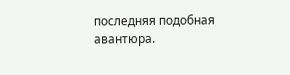последняя подобная авантюра.